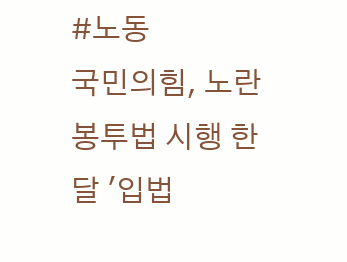#노동
국민의힘, 노란봉투법 시행 한 달 '입법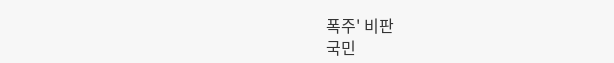폭주' 비판
국민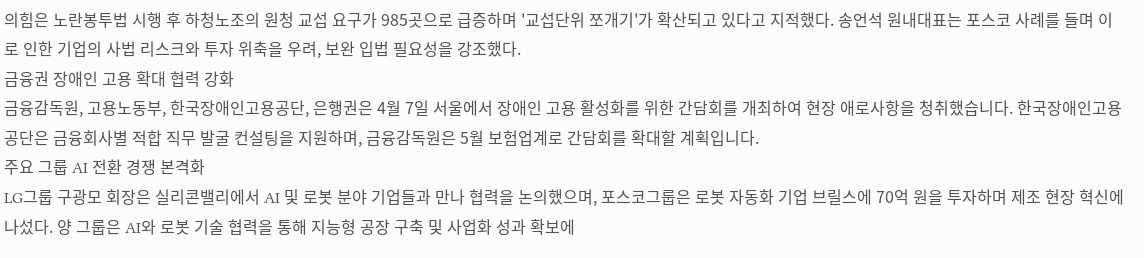의힘은 노란봉투법 시행 후 하청노조의 원청 교섭 요구가 985곳으로 급증하며 '교섭단위 쪼개기'가 확산되고 있다고 지적했다. 송언석 원내대표는 포스코 사례를 들며 이로 인한 기업의 사법 리스크와 투자 위축을 우려, 보완 입법 필요성을 강조했다.
금융권 장애인 고용 확대 협력 강화
금융감독원, 고용노동부, 한국장애인고용공단, 은행권은 4월 7일 서울에서 장애인 고용 활성화를 위한 간담회를 개최하여 현장 애로사항을 청취했습니다. 한국장애인고용공단은 금융회사별 적합 직무 발굴 컨설팅을 지원하며, 금융감독원은 5월 보험업계로 간담회를 확대할 계획입니다.
주요 그룹 AI 전환 경쟁 본격화
LG그룹 구광모 회장은 실리콘밸리에서 AI 및 로봇 분야 기업들과 만나 협력을 논의했으며, 포스코그룹은 로봇 자동화 기업 브릴스에 70억 원을 투자하며 제조 현장 혁신에 나섰다. 양 그룹은 AI와 로봇 기술 협력을 통해 지능형 공장 구축 및 사업화 성과 확보에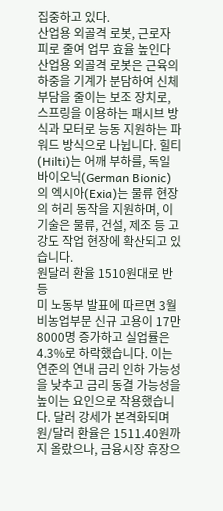집중하고 있다.
산업용 외골격 로봇, 근로자 피로 줄여 업무 효율 높인다
산업용 외골격 로봇은 근육의 하중을 기계가 분담하여 신체 부담을 줄이는 보조 장치로, 스프링을 이용하는 패시브 방식과 모터로 능동 지원하는 파워드 방식으로 나뉩니다. 힐티(Hilti)는 어깨 부하를, 독일 바이오닉(German Bionic)의 엑시아(Exia)는 물류 현장의 허리 동작을 지원하며, 이 기술은 물류, 건설, 제조 등 고강도 작업 현장에 확산되고 있습니다.
원달러 환율 1510원대로 반등
미 노동부 발표에 따르면 3월 비농업부문 신규 고용이 17만8000명 증가하고 실업률은 4.3%로 하락했습니다. 이는 연준의 연내 금리 인하 가능성을 낮추고 금리 동결 가능성을 높이는 요인으로 작용했습니다. 달러 강세가 본격화되며 원/달러 환율은 1511.40원까지 올랐으나, 금융시장 휴장으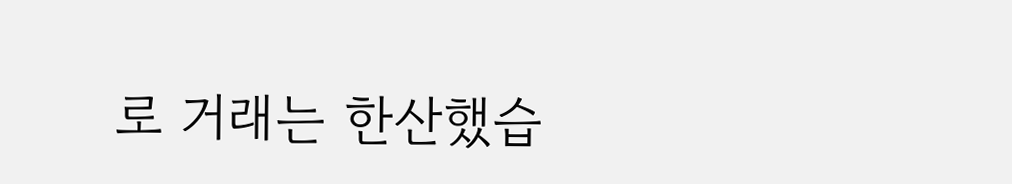로 거래는 한산했습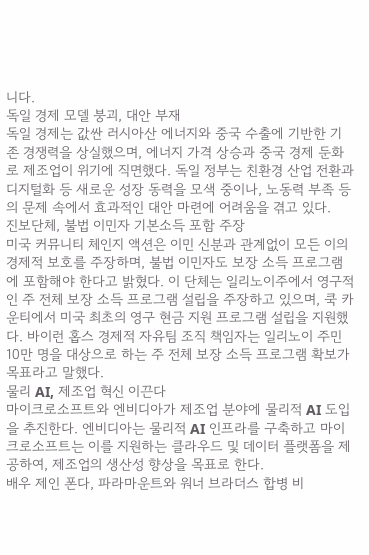니다.
독일 경제 모델 붕괴, 대안 부재
독일 경제는 값싼 러시아산 에너지와 중국 수출에 기반한 기존 경쟁력을 상실했으며, 에너지 가격 상승과 중국 경제 둔화로 제조업이 위기에 직면했다. 독일 정부는 친환경 산업 전환과 디지털화 등 새로운 성장 동력을 모색 중이나, 노동력 부족 등의 문제 속에서 효과적인 대안 마련에 어려움을 겪고 있다.
진보단체, 불법 이민자 기본소득 포함 주장
미국 커뮤니티 체인지 액션은 이민 신분과 관계없이 모든 이의 경제적 보호를 주장하며, 불법 이민자도 보장 소득 프로그램에 포함해야 한다고 밝혔다. 이 단체는 일리노이주에서 영구적인 주 전체 보장 소득 프로그램 설립을 주장하고 있으며, 쿡 카운티에서 미국 최초의 영구 현금 지원 프로그램 설립을 지원했다. 바이런 홉스 경제적 자유팀 조직 책임자는 일리노이 주민 10만 명을 대상으로 하는 주 전체 보장 소득 프로그램 확보가 목표라고 말했다.
물리 AI, 제조업 혁신 이끈다
마이크로소프트와 엔비디아가 제조업 분야에 물리적 AI 도입을 추진한다. 엔비디아는 물리적 AI 인프라를 구축하고 마이크로소프트는 이를 지원하는 클라우드 및 데이터 플랫폼을 제공하여, 제조업의 생산성 향상을 목표로 한다.
배우 제인 폰다, 파라마운트와 워너 브라더스 합병 비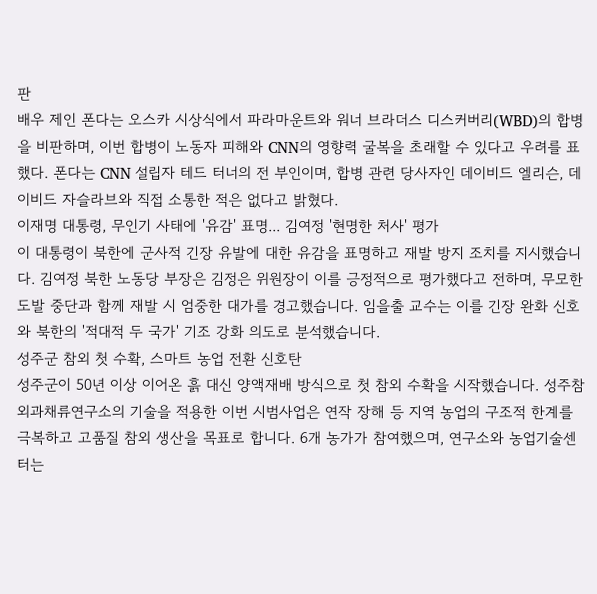판
배우 제인 폰다는 오스카 시상식에서 파라마운트와 워너 브라더스 디스커버리(WBD)의 합병을 비판하며, 이번 합병이 노동자 피해와 CNN의 영향력 굴복을 초래할 수 있다고 우려를 표했다. 폰다는 CNN 설립자 테드 터너의 전 부인이며, 합병 관련 당사자인 데이비드 엘리슨, 데이비드 자슬라브와 직접 소통한 적은 없다고 밝혔다.
이재명 대통령, 무인기 사태에 '유감' 표명... 김여정 '현명한 처사' 평가
이 대통령이 북한에 군사적 긴장 유발에 대한 유감을 표명하고 재발 방지 조치를 지시했습니다. 김여정 북한 노동당 부장은 김정은 위원장이 이를 긍정적으로 평가했다고 전하며, 무모한 도발 중단과 함께 재발 시 엄중한 대가를 경고했습니다. 임을출 교수는 이를 긴장 완화 신호와 북한의 '적대적 두 국가' 기조 강화 의도로 분석했습니다.
성주군 참외 첫 수확, 스마트 농업 전환 신호탄
성주군이 50년 이상 이어온 흙 대신 양액재배 방식으로 첫 참외 수확을 시작했습니다. 성주참외과채류연구소의 기술을 적용한 이번 시범사업은 연작 장해 등 지역 농업의 구조적 한계를 극복하고 고품질 참외 생산을 목표로 합니다. 6개 농가가 참여했으며, 연구소와 농업기술센터는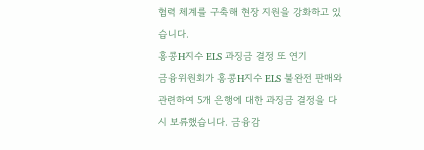협력 체계를 구축해 현장 지원을 강화하고 있습니다.
홍콩H지수 ELS 과징금 결정 또 연기
금융위원회가 홍콩H지수 ELS 불완전 판매와 관련하여 5개 은행에 대한 과징금 결정을 다시 보류했습니다. 금융감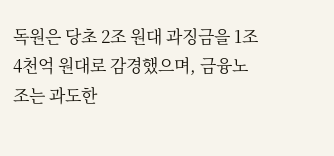독원은 당초 2조 원대 과징금을 1조 4천억 원대로 감경했으며, 금융노조는 과도한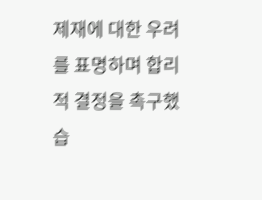제재에 대한 우려를 표명하며 합리적 결정을 촉구했습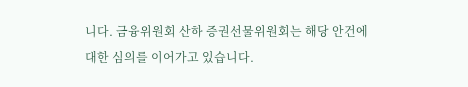니다. 금융위원회 산하 증권선물위원회는 해당 안건에 대한 심의를 이어가고 있습니다.